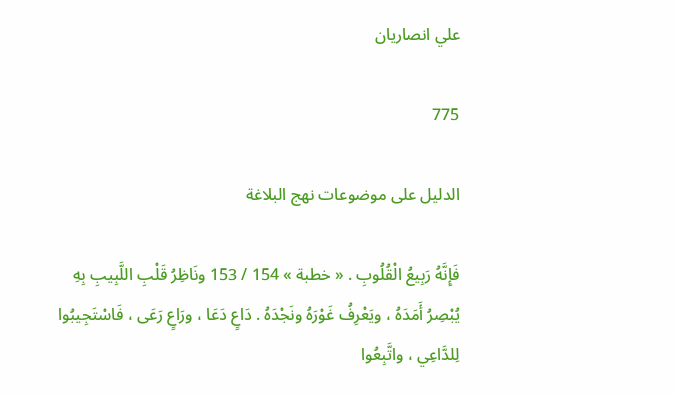علي انصاريان

775

الدليل على موضوعات نهج البلاغة

فَإِنَّهُ رَبِيعُ الْقُلُوبِ . « خطبة » 154 / 153 ونَاظِرُ قَلْبِ اللَّبِيبِ بِهِ يُبْصِرُ أَمَدَهُ ، ويَعْرِفُ غَوْرَهُ ونَجْدَهُ . دَاعٍ دَعَا ، ورَاعٍ رَعَى ، فَاسْتَجِيبُوا لِلدَّاعِي ، واتَّبِعُوا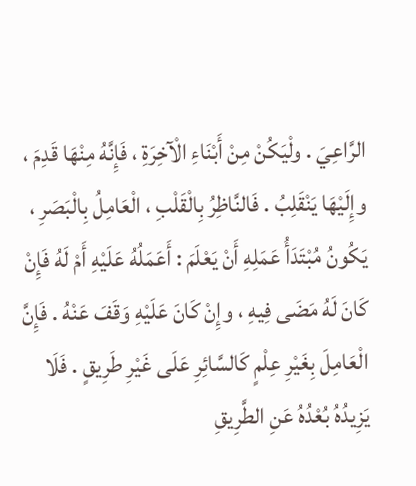الرَّاعِيَ . ولْيَكُنْ مِنْ أَبْنَاءِ الْآخِرَةِ ، فَإِنَّهُ مِنْهَا قَدِمَ ، وإِلَيْهَا يَنْقَلِبُ . فَالنَّاظِرُ بِالْقَلْبِ ، الْعَامِلُ بِالْبَصَرِ ، يَكُونُ مُبْتَدَأُ عَمَلِهِ أَنْ يَعْلَمَ : أَعَمَلُهُ عَلَيْهِ أَمْ لَهُ فَإِنْ كَانَ لَهُ مَضَى فِيهِ ، وإِنْ كَانَ عَلَيْهِ وَقَفَ عَنْهُ . فَإِنَّ الْعَامِلَ بِغَيْرِ عِلْمٍ كَالسَّائِرِ عَلَى غَيْرِ طَرِيقٍ . فَلَا يَزِيدُهُ بُعْدُهُ عَنِ الطَّرِيقِ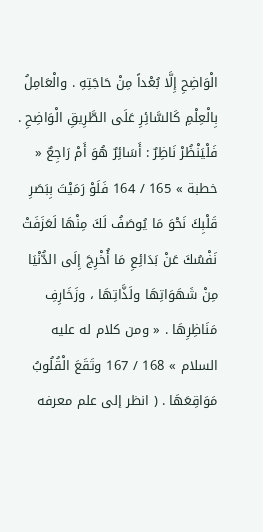الْوَاضِحِ إِلَّا بُعْداً مِنْ حَاجَتِهِ . والْعَامِلُ بِالْعِلْمِ كَالسَّائِرِ عَلَى الطَّرِيقِ الْوَاضِحِ . فَلْيَنْظُرْ نَاظِرٌ : أَسَائِرٌ هُوَ أَمْ رَاجِعٌ « خطبة » 165 / 164 فَلَوْ رَمَيْتَ بِبَصَرِ قَلْبِكَ نَحْوَ مَا يُوصَفُ لَكَ مِنْهَا لَعَزَفَتْ نَفْسُكَ عَنْ بَدَائِعِ مَا أُخْرِجَ إِلَى الدُّنْيَا مِنْ شَهَوَاتِهَا ولَذَّاتِهَا ، وزَخَارِفِ مَنَاظِرِهَا . « ومن كلام له عليه السلام » 168 / 167 وتَقَعَ الْقُلُوبُ مَوَاقِعَهَا . ( انظر إلى علم معرفه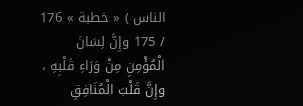الناس ) « خطبة » 176 / 175 وإِنَّ لِسَانَ الْمُؤْمِنِ مِنْ وَرَاءِ قَلْبِهِ ، وإِنَّ قَلْبَ الْمُنَافِقِ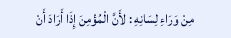مِنْ وَرَاءِ لِسَانِهِ : لأَنَّ الْمُؤْمِنَ إِذَا أَرَادَ أَنْ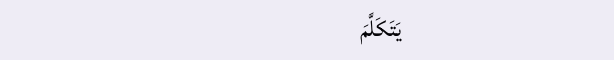يَتَكَلَّمَ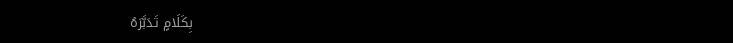بِكَلَامٍ تَدَبَّرَهُ